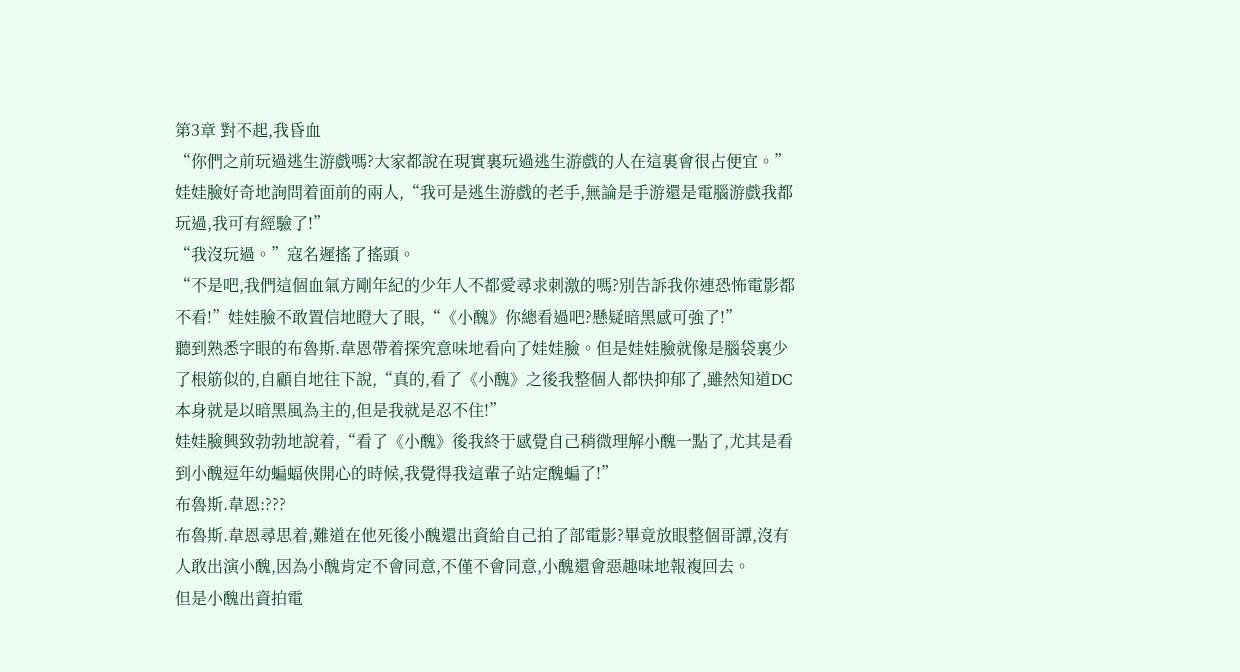第3章 對不起,我昏血
“你們之前玩過逃生游戲嗎?大家都說在現實裏玩過逃生游戲的人在這裏會很占便宜。”娃娃臉好奇地詢問着面前的兩人,“我可是逃生游戲的老手,無論是手游還是電腦游戲我都玩過,我可有經驗了!”
“我沒玩過。”寇名遲搖了搖頭。
“不是吧,我們這個血氣方剛年紀的少年人不都愛尋求刺激的嗎?別告訴我你連恐怖電影都不看!”娃娃臉不敢置信地瞪大了眼,“《小醜》你總看過吧?懸疑暗黑感可強了!”
聽到熟悉字眼的布魯斯.韋恩帶着探究意味地看向了娃娃臉。但是娃娃臉就像是腦袋裏少了根筋似的,自顧自地往下說,“真的,看了《小醜》之後我整個人都快抑郁了,雖然知道DC本身就是以暗黑風為主的,但是我就是忍不住!”
娃娃臉興致勃勃地說着,“看了《小醜》後我終于感覺自己稍微理解小醜一點了,尤其是看到小醜逗年幼蝙蝠俠開心的時候,我覺得我這輩子站定醜蝙了!”
布魯斯.韋恩:???
布魯斯.韋恩尋思着,難道在他死後小醜還出資給自己拍了部電影?畢竟放眼整個哥譚,沒有人敢出演小醜,因為小醜肯定不會同意,不僅不會同意,小醜還會惡趣味地報複回去。
但是小醜出資拍電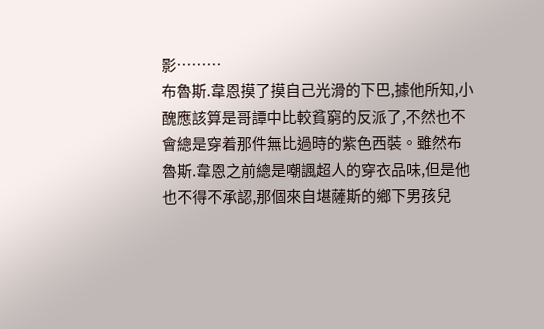影………
布魯斯.韋恩摸了摸自己光滑的下巴,據他所知,小醜應該算是哥譚中比較貧窮的反派了,不然也不會總是穿着那件無比過時的紫色西裝。雖然布魯斯.韋恩之前總是嘲諷超人的穿衣品味,但是他也不得不承認,那個來自堪薩斯的鄉下男孩兒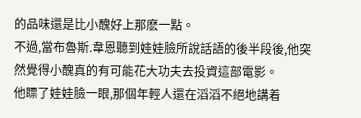的品味還是比小醜好上那麽一點。
不過,當布魯斯.韋恩聽到娃娃臉所說話語的後半段後,他突然覺得小醜真的有可能花大功夫去投資這部電影。
他瞟了娃娃臉一眼,那個年輕人還在滔滔不絕地講着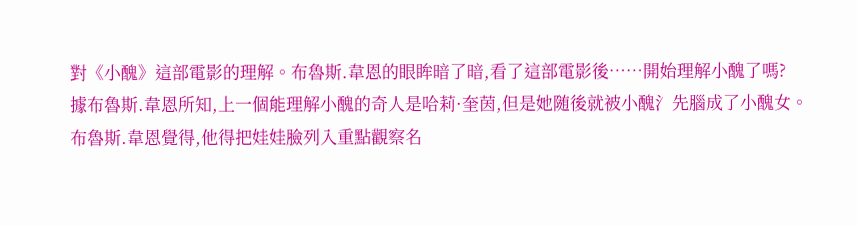對《小醜》這部電影的理解。布魯斯.韋恩的眼眸暗了暗,看了這部電影後……開始理解小醜了嗎?
據布魯斯.韋恩所知,上一個能理解小醜的奇人是哈莉·奎茵,但是她随後就被小醜氵先腦成了小醜女。
布魯斯.韋恩覺得,他得把娃娃臉列入重點觀察名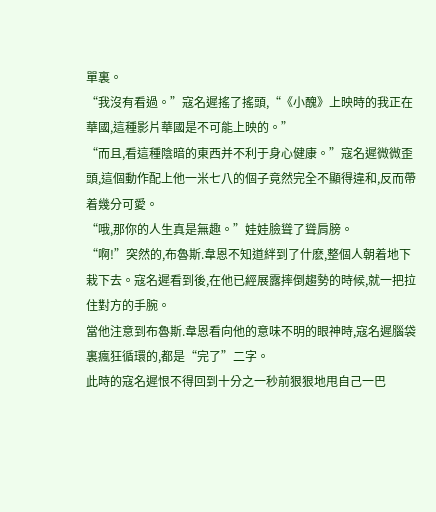單裏。
“我沒有看過。”寇名遲搖了搖頭,“《小醜》上映時的我正在華國,這種影片華國是不可能上映的。”
“而且,看這種陰暗的東西并不利于身心健康。”寇名遲微微歪頭,這個動作配上他一米七八的個子竟然完全不顯得違和,反而帶着幾分可愛。
“哦,那你的人生真是無趣。”娃娃臉聳了聳肩膀。
“啊!”突然的,布魯斯.韋恩不知道絆到了什麽,整個人朝着地下栽下去。寇名遲看到後,在他已經展露摔倒趨勢的時候,就一把拉住對方的手腕。
當他注意到布魯斯.韋恩看向他的意味不明的眼神時,寇名遲腦袋裏瘋狂循環的,都是“完了”二字。
此時的寇名遲恨不得回到十分之一秒前狠狠地甩自己一巴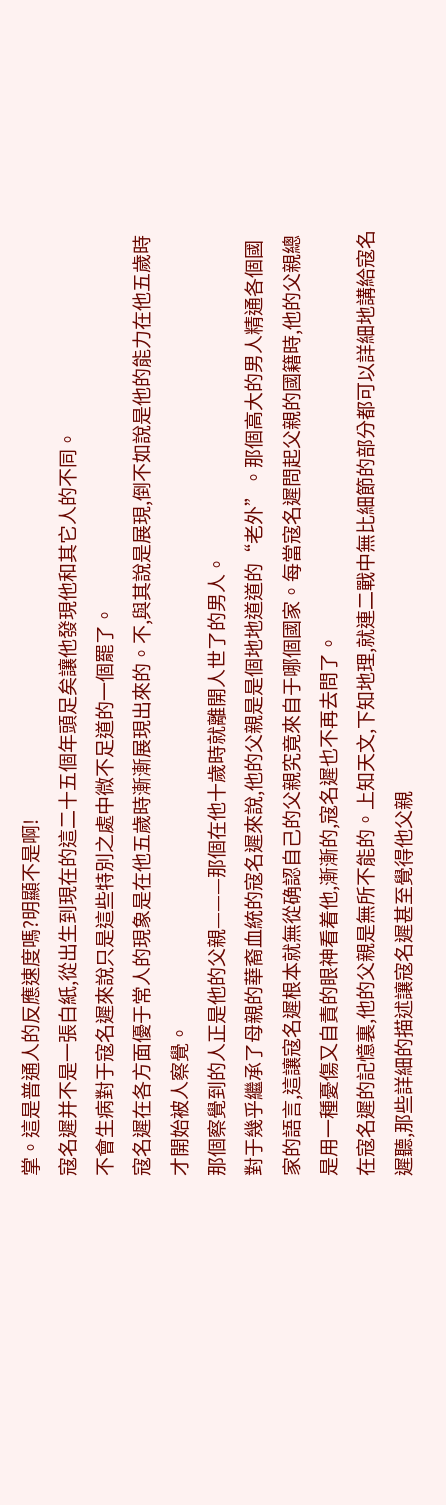掌。這是普通人的反應速度嗎?明顯不是啊!
寇名遲并不是一張白紙,從出生到現在的這二十五個年頭足矣讓他發現他和其它人的不同。
不會生病對于寇名遲來說只是這些特別之處中微不足道的一個罷了。
寇名遲在各方面優于常人的現象是在他五歲時漸漸展現出來的。不,與其說是展現,倒不如說是他的能力在他五歲時才開始被人察覺。
那個察覺到的人正是他的父親———那個在他十歲時就離開人世了的男人。
對于幾乎繼承了母親的華裔血統的寇名遲來說,他的父親是是個地地道道的“老外”。那個高大的男人精通各個國家的語言,這讓寇名遲根本就無從确認自己的父親究竟來自于哪個國家。每當寇名遲問起父親的國籍時,他的父親總是用一種憂傷又自責的眼神看着他,漸漸的,寇名遲也不再去問了。
在寇名遲的記憶裏,他的父親是無所不能的。上知天文,下知地理,就連二戰中無比細節的部分都可以詳細地講給寇名遲聽,那些詳細的描述讓寇名遲甚至覺得他父親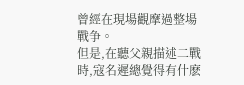曾經在現場觀摩過整場戰争。
但是,在聽父親描述二戰時,寇名遲總覺得有什麽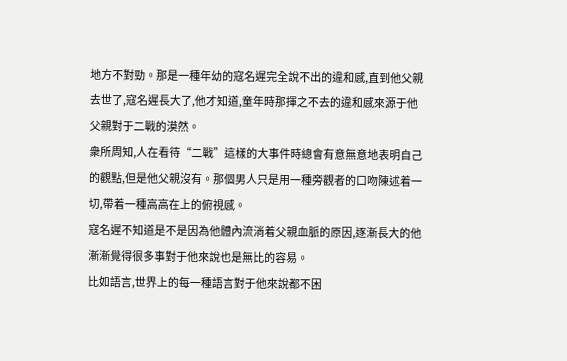地方不對勁。那是一種年幼的寇名遲完全說不出的違和感,直到他父親去世了,寇名遲長大了,他才知道,童年時那揮之不去的違和感來源于他父親對于二戰的漠然。
衆所周知,人在看待“二戰”這樣的大事件時總會有意無意地表明自己的觀點,但是他父親沒有。那個男人只是用一種旁觀者的口吻陳述着一切,帶着一種高高在上的俯視感。
寇名遲不知道是不是因為他體內流淌着父親血脈的原因,逐漸長大的他漸漸覺得很多事對于他來說也是無比的容易。
比如語言,世界上的每一種語言對于他來說都不困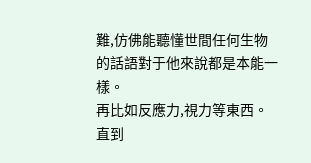難,仿佛能聽懂世間任何生物的話語對于他來說都是本能一樣。
再比如反應力,視力等東西。直到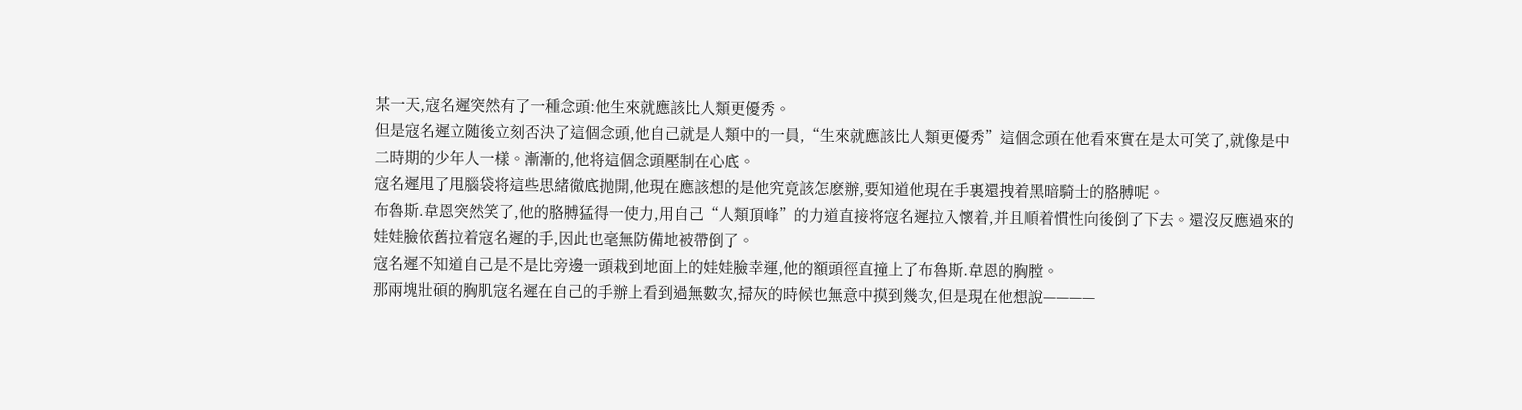某一天,寇名遲突然有了一種念頭:他生來就應該比人類更優秀。
但是寇名遲立随後立刻否決了這個念頭,他自己就是人類中的一員,“生來就應該比人類更優秀”這個念頭在他看來實在是太可笑了,就像是中二時期的少年人一樣。漸漸的,他将這個念頭壓制在心底。
寇名遲甩了甩腦袋将這些思緒徹底抛開,他現在應該想的是他究竟該怎麽辦,要知道他現在手裏還拽着黑暗騎士的胳膊呢。
布魯斯.韋恩突然笑了,他的胳膊猛得一使力,用自己“人類頂峰”的力道直接将寇名遲拉入懷着,并且順着慣性向後倒了下去。還沒反應過來的娃娃臉依舊拉着寇名遲的手,因此也毫無防備地被帶倒了。
寇名遲不知道自己是不是比旁邊一頭栽到地面上的娃娃臉幸運,他的額頭徑直撞上了布魯斯.韋恩的胸膛。
那兩塊壯碩的胸肌寇名遲在自己的手辦上看到過無數次,掃灰的時候也無意中摸到幾次,但是現在他想說————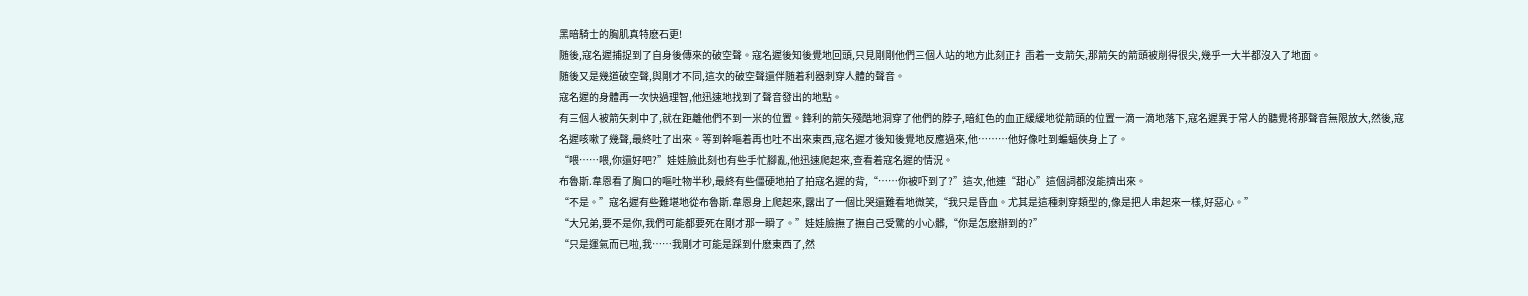黑暗騎士的胸肌真特麽石更!
随後,寇名遲捕捉到了自身後傳來的破空聲。寇名遲後知後覺地回頭,只見剛剛他們三個人站的地方此刻正扌臿着一支箭矢,那箭矢的箭頭被削得很尖,幾乎一大半都沒入了地面。
随後又是幾道破空聲,與剛才不同,這次的破空聲還伴随着利器刺穿人體的聲音。
寇名遲的身體再一次快過理智,他迅速地找到了聲音發出的地點。
有三個人被箭矢刺中了,就在距離他們不到一米的位置。鋒利的箭矢殘酷地洞穿了他們的脖子,暗紅色的血正緩緩地從箭頭的位置一滴一滴地落下,寇名遲異于常人的聽覺将那聲音無限放大,然後,寇名遲咳嗽了幾聲,最終吐了出來。等到幹嘔着再也吐不出來東西,寇名遲才後知後覺地反應過來,他………他好像吐到蝙蝠俠身上了。
“喂……喂,你還好吧?”娃娃臉此刻也有些手忙腳亂,他迅速爬起來,查看着寇名遲的情況。
布魯斯.韋恩看了胸口的嘔吐物半秒,最終有些僵硬地拍了拍寇名遲的背,“……你被吓到了?”這次,他連“甜心”這個詞都沒能擠出來。
“不是。”寇名遲有些難堪地從布魯斯.韋恩身上爬起來,露出了一個比哭還難看地微笑,“我只是昏血。尤其是這種刺穿類型的,像是把人串起來一樣,好惡心。”
“大兄弟,要不是你,我們可能都要死在剛才那一瞬了。”娃娃臉撫了撫自己受驚的小心髒,“你是怎麽辦到的?”
“只是運氣而已啦,我……我剛才可能是踩到什麽東西了,然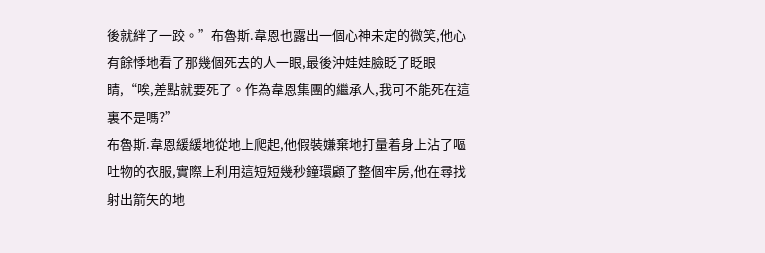後就絆了一跤。”布魯斯.韋恩也露出一個心神未定的微笑,他心有餘悸地看了那幾個死去的人一眼,最後沖娃娃臉眨了眨眼睛,“唉,差點就要死了。作為韋恩集團的繼承人,我可不能死在這裏不是嗎?”
布魯斯.韋恩緩緩地從地上爬起,他假裝嫌棄地打量着身上沾了嘔吐物的衣服,實際上利用這短短幾秒鐘環顧了整個牢房,他在尋找射出箭矢的地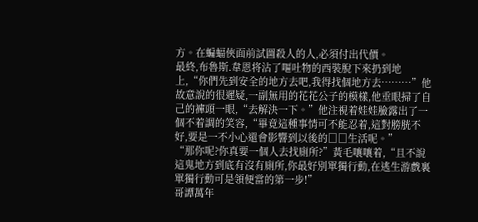方。在蝙蝠俠面前試圖殺人的人,必須付出代價。
最終,布魯斯.韋恩将沾了嘔吐物的西裝脫下來扔到地上,“你們先到安全的地方去吧,我得找個地方去………”他故意說的很遲疑,一副無用的花花公子的模樣,他垂眼掃了自己的褲頭一眼,“去解決一下。”他注視着娃娃臉露出了一個不着調的笑容,“畢竟這種事情可不能忍着,這對膀胱不好,要是一不小心還會影響到以後的□□生活呢。”
“那你呢?你真要一個人去找廁所?”黃毛嚷嚷着,“且不說這鬼地方到底有沒有廁所,你最好別單獨行動,在逃生游戲裏單獨行動可是領便當的第一步!”
哥譚萬年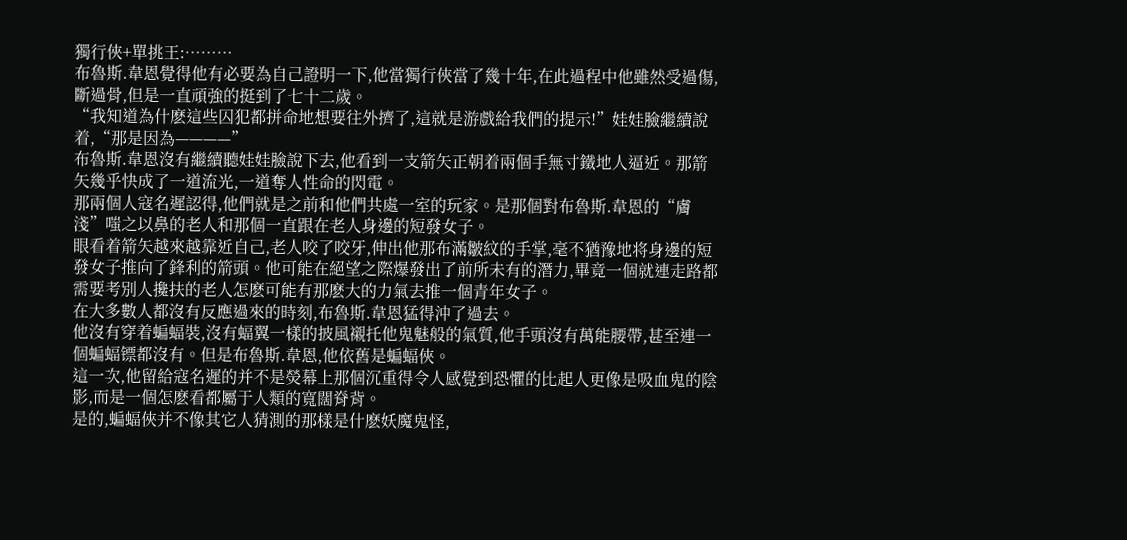獨行俠+單挑王:………
布魯斯.韋恩覺得他有必要為自己證明一下,他當獨行俠當了幾十年,在此過程中他雖然受過傷,斷過骨,但是一直頑強的挺到了七十二歲。
“我知道為什麽這些囚犯都拼命地想要往外擠了,這就是游戲給我們的提示!”娃娃臉繼續說着,“那是因為————”
布魯斯.韋恩沒有繼續聽娃娃臉說下去,他看到一支箭矢正朝着兩個手無寸鐵地人逼近。那箭矢幾乎快成了一道流光,一道奪人性命的閃電。
那兩個人寇名遲認得,他們就是之前和他們共處一室的玩家。是那個對布魯斯.韋恩的“膚淺”嗤之以鼻的老人和那個一直跟在老人身邊的短發女子。
眼看着箭矢越來越靠近自己,老人咬了咬牙,伸出他那布滿皺紋的手掌,毫不猶豫地将身邊的短發女子推向了鋒利的箭頭。他可能在絕望之際爆發出了前所未有的潛力,畢竟一個就連走路都需要考別人攙扶的老人怎麽可能有那麽大的力氣去推一個青年女子。
在大多數人都沒有反應過來的時刻,布魯斯.韋恩猛得沖了過去。
他沒有穿着蝙蝠裝,沒有蝠翼一樣的披風襯托他鬼魅般的氣質,他手頭沒有萬能腰帶,甚至連一個蝙蝠镖都沒有。但是布魯斯.韋恩,他依舊是蝙蝠俠。
這一次,他留給寇名遲的并不是熒幕上那個沉重得令人感覺到恐懼的比起人更像是吸血鬼的陰影,而是一個怎麽看都屬于人類的寬闊脊背。
是的,蝙蝠俠并不像其它人猜測的那樣是什麽妖魔鬼怪,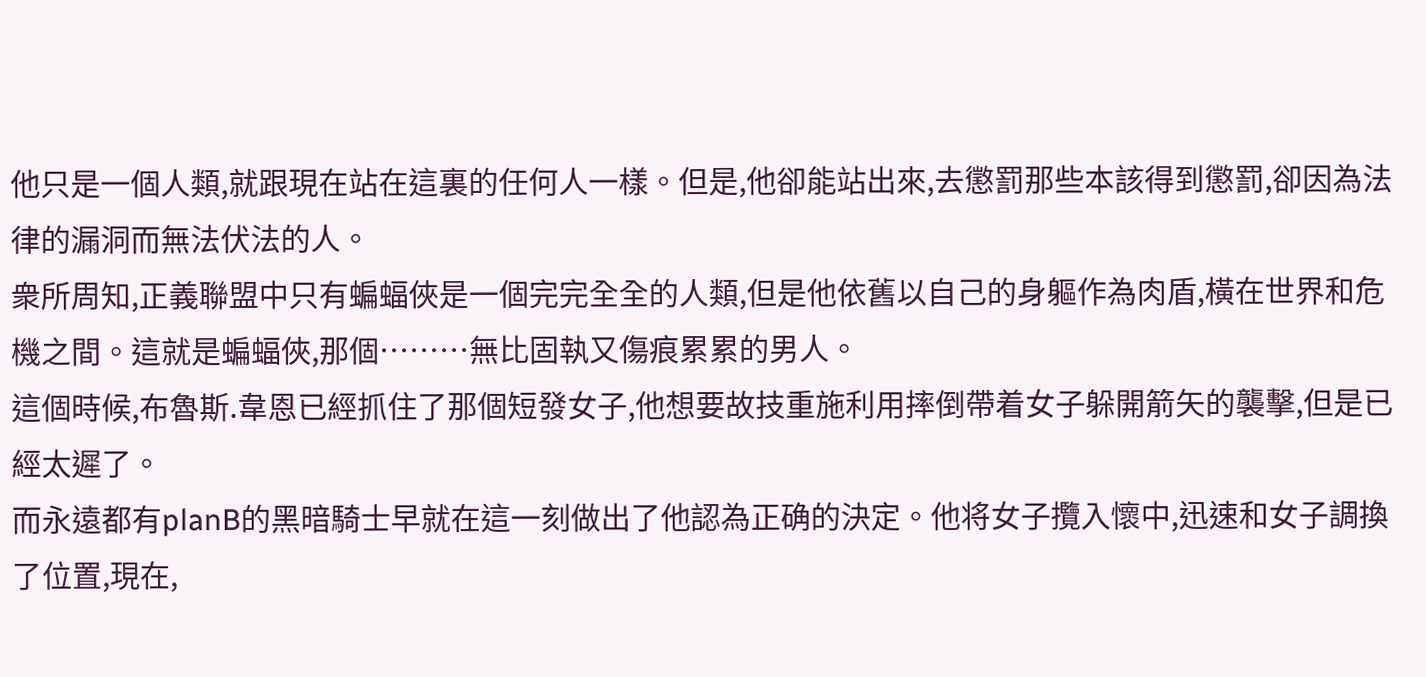他只是一個人類,就跟現在站在這裏的任何人一樣。但是,他卻能站出來,去懲罰那些本該得到懲罰,卻因為法律的漏洞而無法伏法的人。
衆所周知,正義聯盟中只有蝙蝠俠是一個完完全全的人類,但是他依舊以自己的身軀作為肉盾,橫在世界和危機之間。這就是蝙蝠俠,那個………無比固執又傷痕累累的男人。
這個時候,布魯斯.韋恩已經抓住了那個短發女子,他想要故技重施利用摔倒帶着女子躲開箭矢的襲擊,但是已經太遲了。
而永遠都有planB的黑暗騎士早就在這一刻做出了他認為正确的決定。他将女子攬入懷中,迅速和女子調換了位置,現在,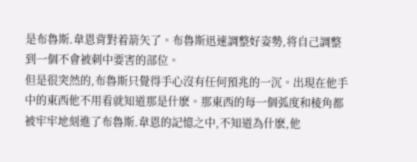是布魯斯.韋恩背對着箭矢了。布魯斯迅速調整好姿勢,将自己調整到一個不會被刺中要害的部位。
但是很突然的,布魯斯只覺得手心沒有任何預兆的一沉。出現在他手中的東西他不用看就知道那是什麽。那東西的每一個弧度和棱角都被牢牢地刻進了布魯斯.韋恩的記憶之中,不知道為什麽,他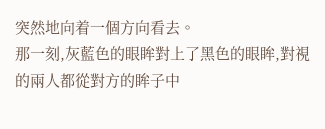突然地向着一個方向看去。
那一刻,灰藍色的眼眸對上了黑色的眼眸,對視的兩人都從對方的眸子中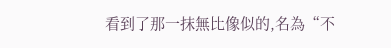看到了那一抹無比像似的,名為“不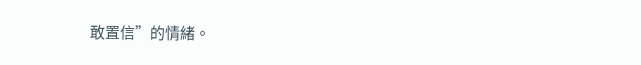敢置信”的情緒。